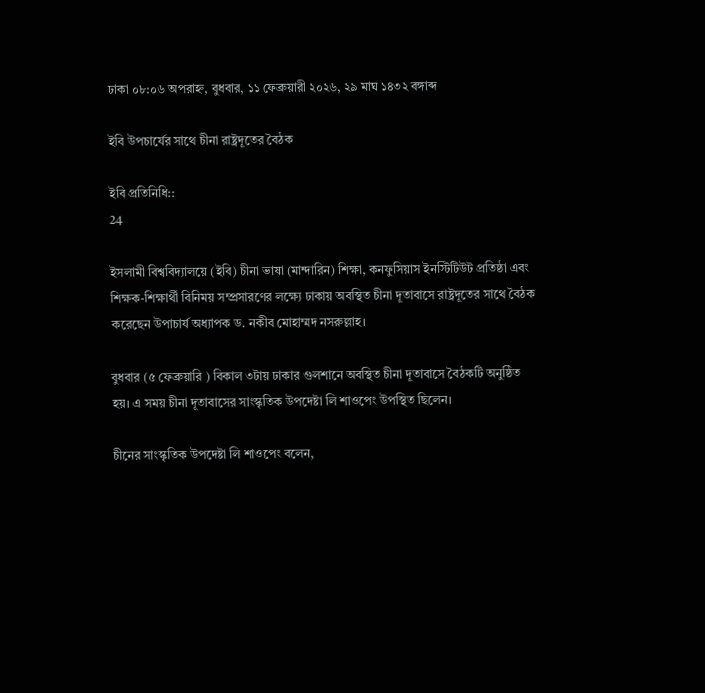ঢাকা ০৮:০৬ অপরাহ্ন, বুধবার, ১১ ফেব্রুয়ারী ২০২৬, ২৯ মাঘ ১৪৩২ বঙ্গাব্দ

ইবি উপচার্যের সাথে চীনা রাষ্ট্রদূতের বৈঠক

ইবি প্রতিনিধি::
24

ইসলামী বিশ্ববিদ্যালয়ে (ইবি) চীনা ভাষা (মান্দারিন) শিক্ষা, কনফুসিয়াস ইনস্টিটিউট প্রতিষ্ঠা এবং শিক্ষক-শিক্ষার্থী বিনিময় সম্প্রসারণের লক্ষ্যে ঢাকায় অবস্থিত চীনা দূতাবাসে রাষ্ট্রদূতের সাথে বৈঠক করেছেন উপাচার্য অধ্যাপক ড. নকীব মোহাম্মদ নসরুল্লাহ।

বুধবার (৫ ফেব্রুয়ারি ) বিকাল ৩টায় ঢাকার গুলশানে অবস্থিত চীনা দূতাবাসে বৈঠকটি অনুষ্ঠিত হয়। এ সময় চীনা দূতাবাসের সাংস্কৃতিক উপদেষ্টা লি শাওপেং উপস্থিত ছিলেন।

চীনের সাংস্কৃতিক উপদেষ্টা লি শাওপেং বলেন,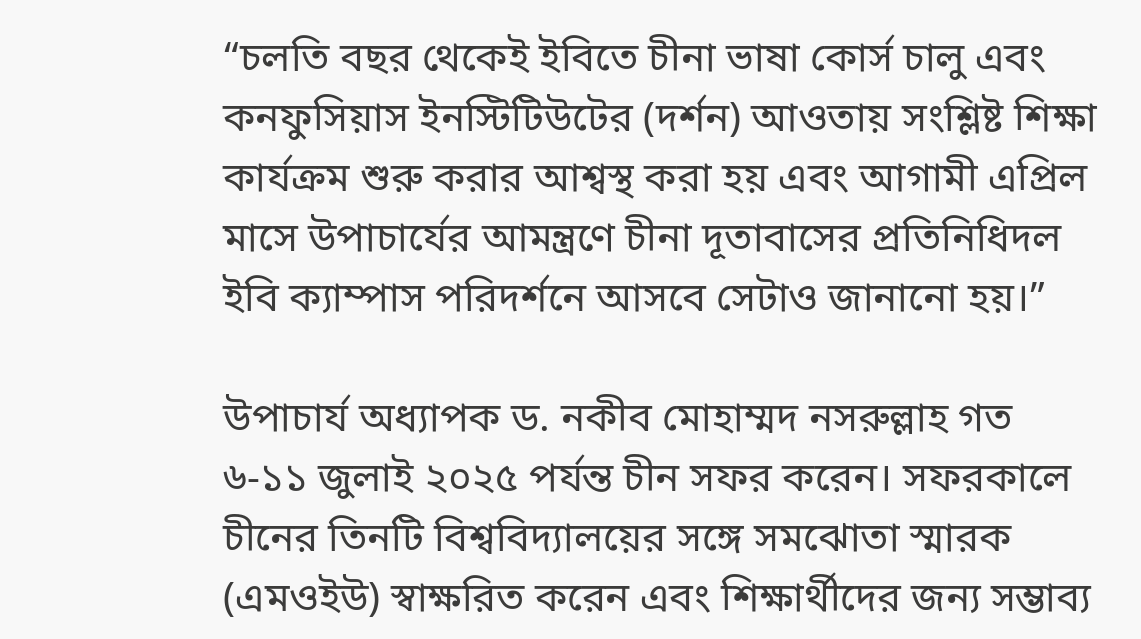“চলতি বছর থেকেই ইবিতে চীনা ভাষা কোর্স চালু এবং কনফুসিয়াস ইনস্টিটিউটের (দর্শন) আওতায় সংশ্লিষ্ট শিক্ষা কার্যক্রম শুরু করার আশ্বস্থ করা হয় এবং আগামী এপ্রিল মাসে উপাচার্যের আমন্ত্রণে চীনা দূতাবাসের প্রতিনিধিদল ইবি ক্যাম্পাস পরিদর্শনে আসবে সেটাও জানানো হয়।”

উপাচার্য অধ্যাপক ড. নকীব মোহাম্মদ নসরুল্লাহ গত ৬-১১ জুলাই ২০২৫ পর্যন্ত চীন সফর করেন। সফরকালে চীনের তিনটি বিশ্ববিদ্যালয়ের সঙ্গে সমঝোতা স্মারক (এমওইউ) স্বাক্ষরিত করেন এবং শিক্ষার্থীদের জন্য সম্ভাব্য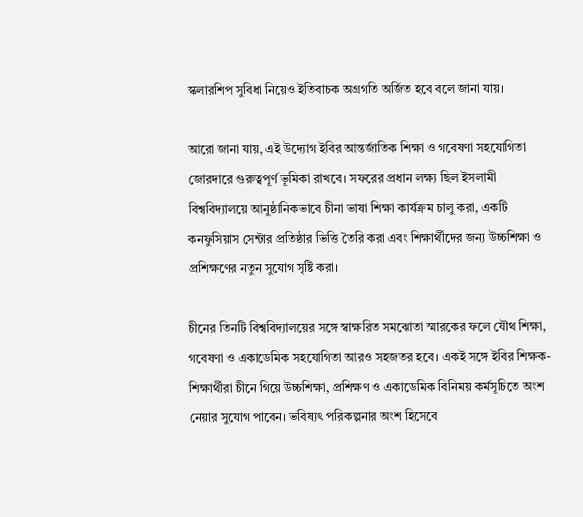স্কলারশিপ সুবিধা নিয়েও ইতিবাচক অগ্রগতি অর্জিত হবে বলে জানা যায়।

আরো জানা যায়, এই উদ্যোগ ইবির আন্তর্জাতিক শিক্ষা ও গবেষণা সহযোগিতা জোরদারে গুরুত্বপূর্ণ ভূমিকা রাখবে। সফরের প্রধান লক্ষ্য ছিল ইসলামী বিশ্ববিদ্যালয়ে আনুষ্ঠানিকভাবে চীনা ভাষা শিক্ষা কার্যক্রম চালু করা, একটি কনফুসিয়াস সেন্টার প্রতিষ্ঠার ভিত্তি তৈরি করা এবং শিক্ষার্থীদের জন্য উচ্চশিক্ষা ও প্রশিক্ষণের নতুন সুযোগ সৃষ্টি করা।

চীনের তিনটি বিশ্ববিদ্যালয়ের সঙ্গে স্বাক্ষরিত সমঝোতা স্মারকের ফলে যৌথ শিক্ষা, গবেষণা ও একাডেমিক সহযোগিতা আরও সহজতর হবে। একই সঙ্গে ইবির শিক্ষক-শিক্ষার্থীরা চীনে গিয়ে উচ্চশিক্ষা, প্রশিক্ষণ ও একাডেমিক বিনিময় কর্মসূচিতে অংশ নেয়ার সুযোগ পাবেন। ভবিষ্যৎ পরিকল্পনার অংশ হিসেবে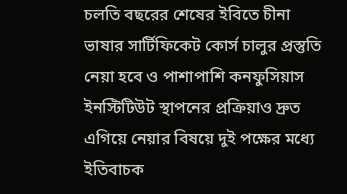চলতি বছরের শেষের ইবিতে চীনা ভাষার সার্টিফিকেট কোর্স চালুর প্রস্তুতি নেয়া হবে ও পাশাপাশি কনফুসিয়াস ইনস্টিটিউট স্থাপনের প্রক্রিয়াও দ্রুত এগিয়ে নেয়ার বিষয়ে দুই পক্ষের মধ্যে ইতিবাচক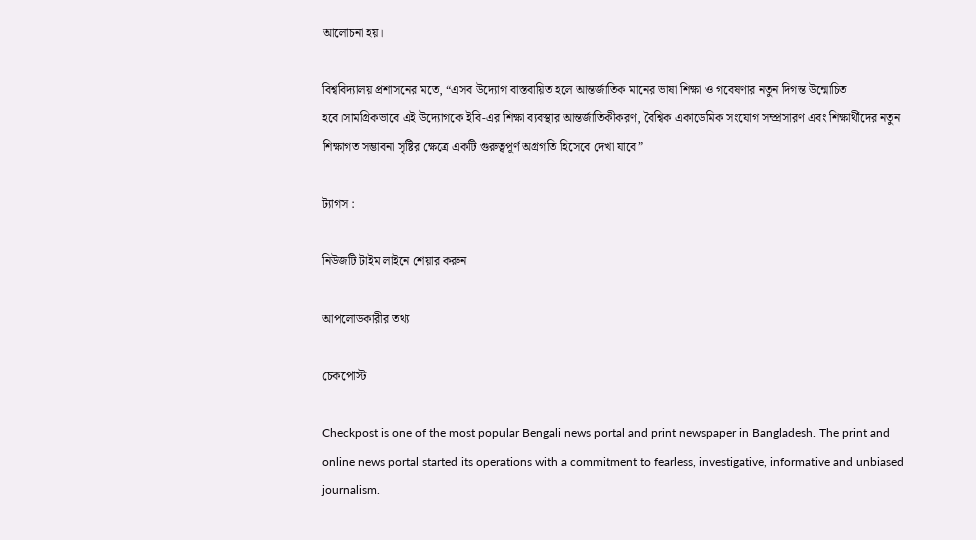আলোচনা হয়।

বিশ্ববিদ্যালয় প্রশাসনের মতে, “এসব উদ্যোগ বাস্তবায়িত হলে আন্তর্জাতিক মানের ভাষা শিক্ষা ও গবেষণার নতুন দিগন্ত উন্মোচিত হবে।সামগ্রিকভাবে এই উদ্যোগকে ইবি-এর শিক্ষা ব্যবস্থার আন্তর্জাতিকীকরণ, বৈশ্বিক একাডেমিক সংযোগ সম্প্রসারণ এবং শিক্ষার্থীদের নতুন শিক্ষাগত সম্ভাবনা সৃষ্টির ক্ষেত্রে একটি গুরুত্বপূর্ণ অগ্রগতি হিসেবে দেখা যাবে”

ট্যাগস :

নিউজটি টাইম লাইনে শেয়ার করুন

আপলোডকারীর তথ্য

চেকপোস্ট

Checkpost is one of the most popular Bengali news portal and print newspaper in Bangladesh. The print and online news portal started its operations with a commitment to fearless, investigative, informative and unbiased journalism.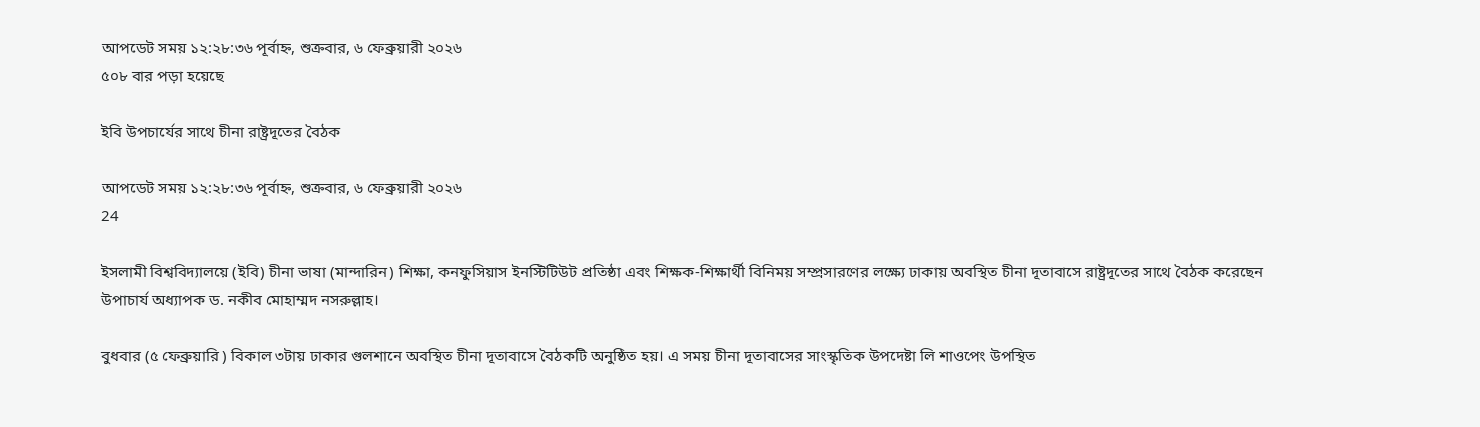আপডেট সময় ১২:২৮:৩৬ পূর্বাহ্ন, শুক্রবার, ৬ ফেব্রুয়ারী ২০২৬
৫০৮ বার পড়া হয়েছে

ইবি উপচার্যের সাথে চীনা রাষ্ট্রদূতের বৈঠক

আপডেট সময় ১২:২৮:৩৬ পূর্বাহ্ন, শুক্রবার, ৬ ফেব্রুয়ারী ২০২৬
24

ইসলামী বিশ্ববিদ্যালয়ে (ইবি) চীনা ভাষা (মান্দারিন) শিক্ষা, কনফুসিয়াস ইনস্টিটিউট প্রতিষ্ঠা এবং শিক্ষক-শিক্ষার্থী বিনিময় সম্প্রসারণের লক্ষ্যে ঢাকায় অবস্থিত চীনা দূতাবাসে রাষ্ট্রদূতের সাথে বৈঠক করেছেন উপাচার্য অধ্যাপক ড. নকীব মোহাম্মদ নসরুল্লাহ।

বুধবার (৫ ফেব্রুয়ারি ) বিকাল ৩টায় ঢাকার গুলশানে অবস্থিত চীনা দূতাবাসে বৈঠকটি অনুষ্ঠিত হয়। এ সময় চীনা দূতাবাসের সাংস্কৃতিক উপদেষ্টা লি শাওপেং উপস্থিত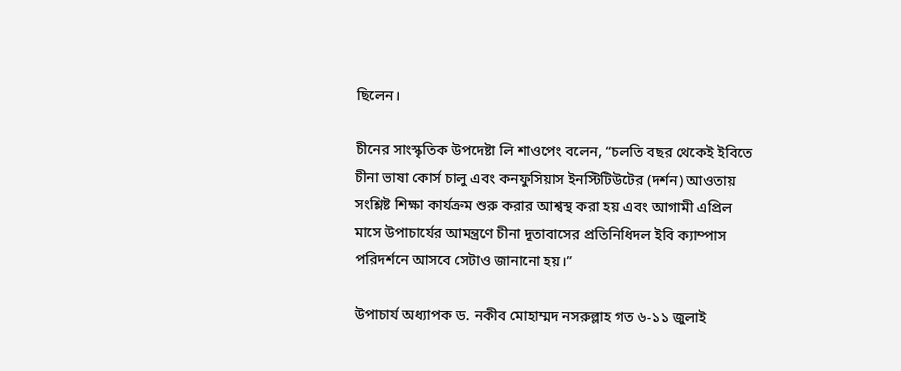ছিলেন।

চীনের সাংস্কৃতিক উপদেষ্টা লি শাওপেং বলেন, “চলতি বছর থেকেই ইবিতে চীনা ভাষা কোর্স চালু এবং কনফুসিয়াস ইনস্টিটিউটের (দর্শন) আওতায় সংশ্লিষ্ট শিক্ষা কার্যক্রম শুরু করার আশ্বস্থ করা হয় এবং আগামী এপ্রিল মাসে উপাচার্যের আমন্ত্রণে চীনা দূতাবাসের প্রতিনিধিদল ইবি ক্যাম্পাস পরিদর্শনে আসবে সেটাও জানানো হয়।”

উপাচার্য অধ্যাপক ড. নকীব মোহাম্মদ নসরুল্লাহ গত ৬-১১ জুলাই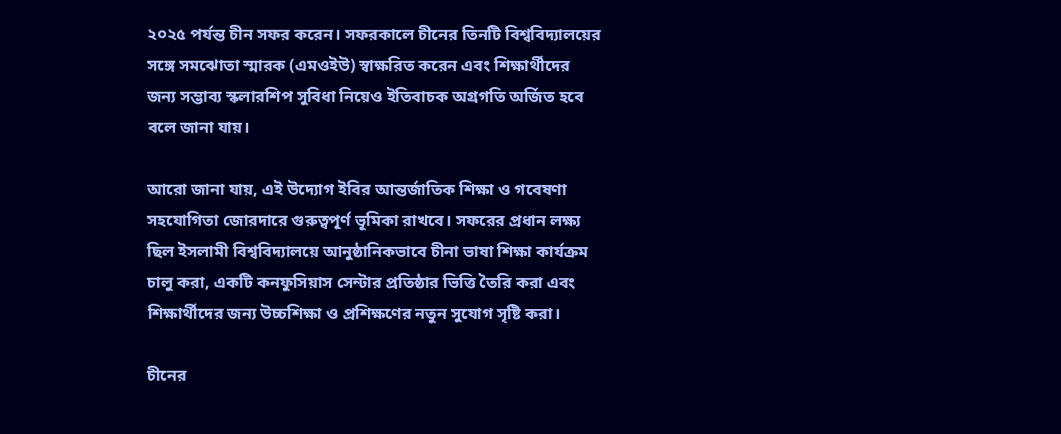২০২৫ পর্যন্ত চীন সফর করেন। সফরকালে চীনের তিনটি বিশ্ববিদ্যালয়ের সঙ্গে সমঝোতা স্মারক (এমওইউ) স্বাক্ষরিত করেন এবং শিক্ষার্থীদের জন্য সম্ভাব্য স্কলারশিপ সুবিধা নিয়েও ইতিবাচক অগ্রগতি অর্জিত হবে বলে জানা যায়।

আরো জানা যায়, এই উদ্যোগ ইবির আন্তর্জাতিক শিক্ষা ও গবেষণা সহযোগিতা জোরদারে গুরুত্বপূর্ণ ভূমিকা রাখবে। সফরের প্রধান লক্ষ্য ছিল ইসলামী বিশ্ববিদ্যালয়ে আনুষ্ঠানিকভাবে চীনা ভাষা শিক্ষা কার্যক্রম চালু করা, একটি কনফুসিয়াস সেন্টার প্রতিষ্ঠার ভিত্তি তৈরি করা এবং শিক্ষার্থীদের জন্য উচ্চশিক্ষা ও প্রশিক্ষণের নতুন সুযোগ সৃষ্টি করা।

চীনের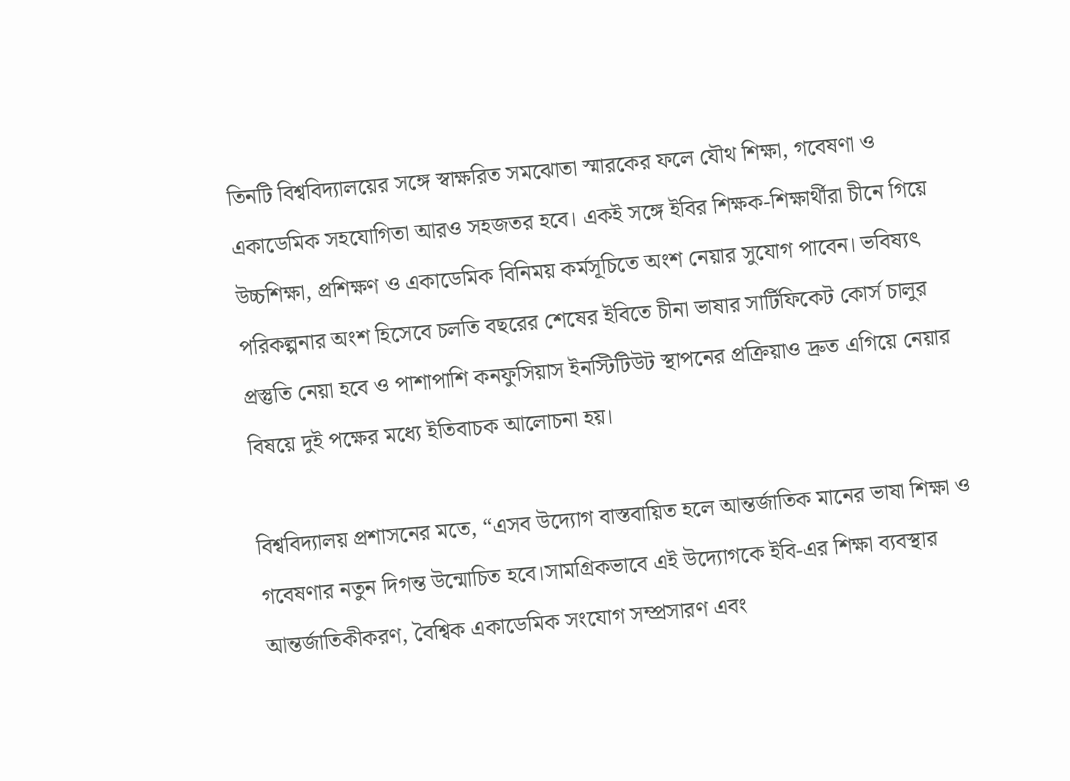তিনটি বিশ্ববিদ্যালয়ের সঙ্গে স্বাক্ষরিত সমঝোতা স্মারকের ফলে যৌথ শিক্ষা, গবেষণা ও একাডেমিক সহযোগিতা আরও সহজতর হবে। একই সঙ্গে ইবির শিক্ষক-শিক্ষার্থীরা চীনে গিয়ে উচ্চশিক্ষা, প্রশিক্ষণ ও একাডেমিক বিনিময় কর্মসূচিতে অংশ নেয়ার সুযোগ পাবেন। ভবিষ্যৎ পরিকল্পনার অংশ হিসেবে চলতি বছরের শেষের ইবিতে চীনা ভাষার সার্টিফিকেট কোর্স চালুর প্রস্তুতি নেয়া হবে ও পাশাপাশি কনফুসিয়াস ইনস্টিটিউট স্থাপনের প্রক্রিয়াও দ্রুত এগিয়ে নেয়ার বিষয়ে দুই পক্ষের মধ্যে ইতিবাচক আলোচনা হয়।

বিশ্ববিদ্যালয় প্রশাসনের মতে, “এসব উদ্যোগ বাস্তবায়িত হলে আন্তর্জাতিক মানের ভাষা শিক্ষা ও গবেষণার নতুন দিগন্ত উন্মোচিত হবে।সামগ্রিকভাবে এই উদ্যোগকে ইবি-এর শিক্ষা ব্যবস্থার আন্তর্জাতিকীকরণ, বৈশ্বিক একাডেমিক সংযোগ সম্প্রসারণ এবং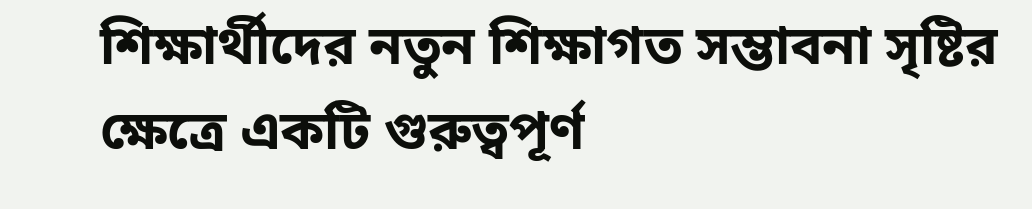শিক্ষার্থীদের নতুন শিক্ষাগত সম্ভাবনা সৃষ্টির ক্ষেত্রে একটি গুরুত্বপূর্ণ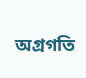অগ্রগতি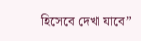হিসেবে দেখা যাবে”